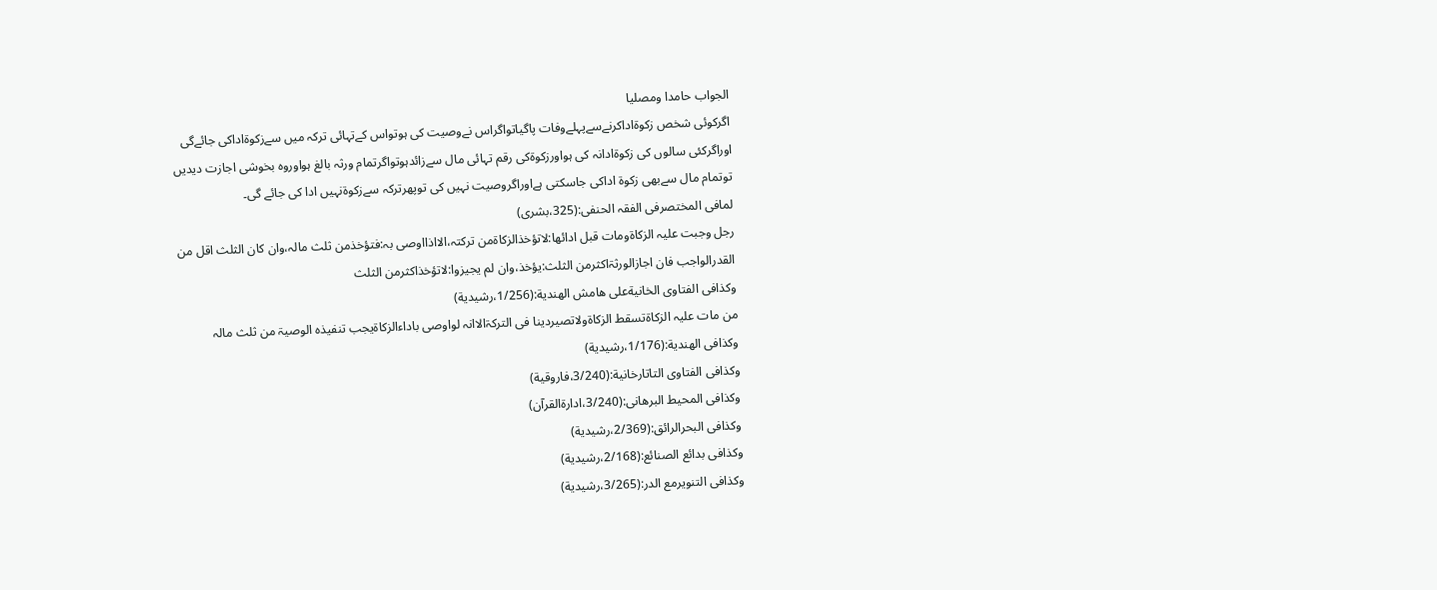الجواب حامدا ومصلیا
اگرکوئی شخص زکوۃاداکرنےسےپہلےوفات پاگیاتواگراس نےوصیت کی ہوتواس کےتہائی ترکہ میں سےزکوۃاداکی جائےگی اوراگرکئی سالوں کی زکوۃادانہ کی ہواورزکوۃکی رقم تہائی مال سےزائدہوتواگرتمام ورثہ بالغ ہواوروہ بخوشی اجازت دیدیں توتمام مال سےبھی زکوۃ اداکی جاسکتی ہےاوراگروصیت نہیں کی توپھرترکہ سےزکوۃنہیں ادا کی جائے گی۔
لمافی المختصرفی الفقہ الحنفی:(325،بشری)
رجل وجبت علیہ الزکاۃومات قبل ادائھا:لاتؤخذالزکاۃمن ترکتہ،الااذااوصی بہ:فتؤخذمن ثلث مالہ،وان کان الثلث اقل من القدرالواجب فان اجازالورثۃاکثرمن الثلث:یؤخذ،وان لم یجیزوا:لاتؤخذاکثرمن الثلث
وکذافی الفتاوی الخانیةعلی ھامش الھندیة:(1/256،رشیدیة)
من مات علیہ الزکاۃتسقط الزکاۃولاتصیردینا فی الترکۃالاانہ لواوصی باداءالزکاۃیجب تنفیذہ الوصیۃ من ثلث مالہ
وکذافی الھندیة:(1/176،رشیدیة)
وکذافی الفتاوی التاتارخانیة:(3/240،فاروقیة)
وکذافی المحیط البرھانی:(3/240،ادارۃالقرآن)
وکذافی البحرالرائق:(2/369،رشیدیة)
وکذافی بدائع الصنائع:(2/168،رشیدیة)
وکذافی التنویرمع الدر:(3/265،رشیدیة)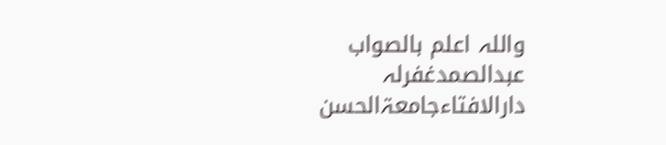واللہ اعلم بالصواب
عبدالصمدغفرلہ
دارالافتاءجامعۃالحسن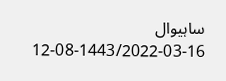ساہیوال
12-08-1443/2022-03-16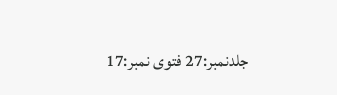جلدنمبر:27 فتوی نمبر:17